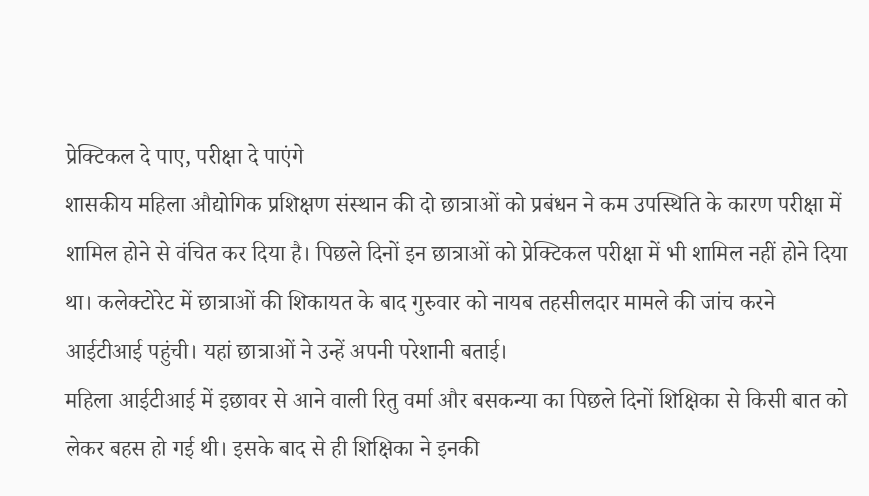प्रेक्टिकल दे पाए, परीक्षा दे पाएंगे
शासकीय महिला औद्योगिक प्रशिक्षण संस्थान की दो छात्राओं को प्रबंधन ने कम उपस्थिति के कारण परीक्षा में शामिल होने से वंचित कर दिया है। पिछले दिनों इन छात्राओं को प्रेक्टिकल परीक्षा में भी शामिल नहीं होने दिया था। कलेक्टोरेट में छात्राओं की शिकायत के बाद गुरुवार को नायब तहसीलदार मामले की जांच करने आईटीआई पहुंची। यहां छात्राओं ने उन्हें अपनी परेशानी बताई।
महिला आईटीआई में इछावर से आने वाली रितु वर्मा और बसकन्या का पिछले दिनों शिक्षिका से किसी बात को लेकर बहस हो गई थी। इसके बाद से ही शिक्षिका ने इनकी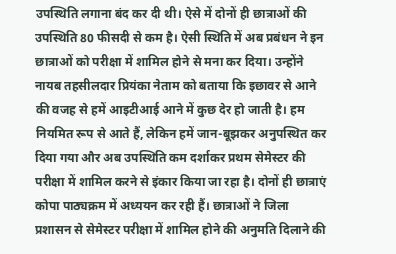उपस्थिति लगाना बंद कर दी थी। ऐसे में दोनों ही छात्राओं की उपस्थिति 80 फीसदी से कम है। ऐसी स्थिति में अब प्रबंधन ने इन छात्राओं को परीक्षा में शामिल होने से मना कर दिया। उन्होंने नायब तहसीलदार प्रियंका नेताम को बताया कि इछावर से आने की वजह से हमें आइटीआई आने में कुछ देर हो जाती है। हम नियमित रूप से आते हैं, लेकिन हमें जान-बूझकर अनुपस्थित कर दिया गया और अब उपस्थिति कम दर्शाकर प्रथम सेमेस्टर की परीक्षा में शामिल करने से इंकार किया जा रहा है। दोनों ही छात्राएं कोपा पाठ्यक्रम में अध्ययन कर रही हैं। छात्राओं ने जिला प्रशासन से सेमेस्टर परीक्षा में शामिल होने की अनुमति दिलाने की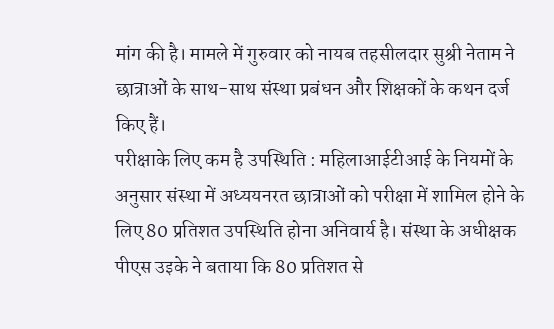मांग की है। मामले में गुरुवार को नायब तहसीलदार सुश्री नेताम ने छात्राओं के साथ-साथ संस्था प्रबंधन और शिक्षकों के कथन दर्ज किए हैं।
परीक्षाके लिए कम है उपस्थिति : महिलाआईटीआई के नियमों के अनुसार संस्था में अध्ययनरत छात्राओं को परीक्षा में शामिल होने के लिए 80 प्रतिशत उपस्थिति होना अनिवार्य है। संस्था के अधीक्षक पीएस उइके ने बताया कि 80 प्रतिशत से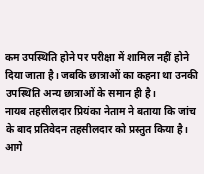कम उपस्थिति होने पर परीक्षा में शामिल नहीं होने दिया जाता है। जबकि छात्राओं का कहना था उनकी उपस्थिति अन्य छात्राओं के समान ही है।
नायब तहसीलदार प्रियंका नेताम ने बताया कि जांच के बाद प्रतिवेदन तहसीलदार को प्रस्तुत किया है। आगे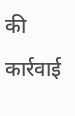की कार्रवाई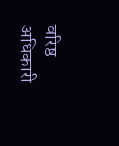वरिष्ठ अधिकारी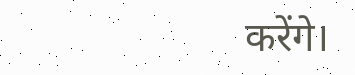करेंगे।